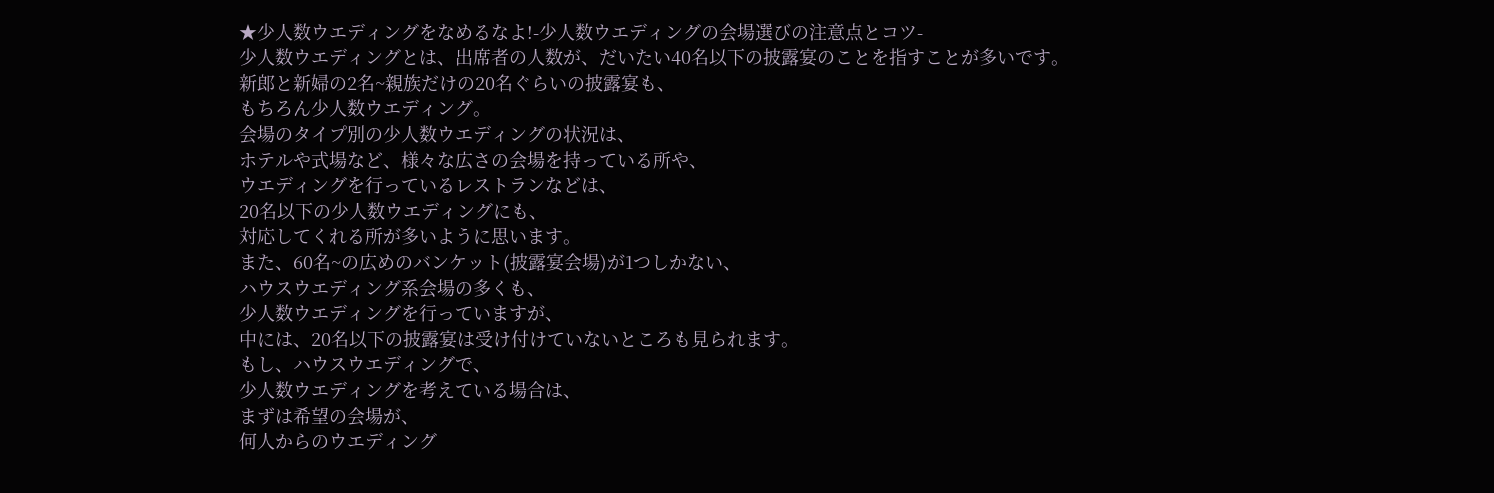★少人数ウエディングをなめるなよ!-少人数ウエディングの会場選びの注意点とコツ-
少人数ウエディングとは、出席者の人数が、だいたい40名以下の披露宴のことを指すことが多いです。
新郎と新婦の2名~親族だけの20名ぐらいの披露宴も、
もちろん少人数ウエディング。
会場のタイプ別の少人数ウエディングの状況は、
ホテルや式場など、様々な広さの会場を持っている所や、
ウエディングを行っているレストランなどは、
20名以下の少人数ウエディングにも、
対応してくれる所が多いように思います。
また、60名~の広めのバンケット(披露宴会場)が1つしかない、
ハウスウエディング系会場の多くも、
少人数ウエディングを行っていますが、
中には、20名以下の披露宴は受け付けていないところも見られます。
もし、ハウスウエディングで、
少人数ウエディングを考えている場合は、
まずは希望の会場が、
何人からのウエディング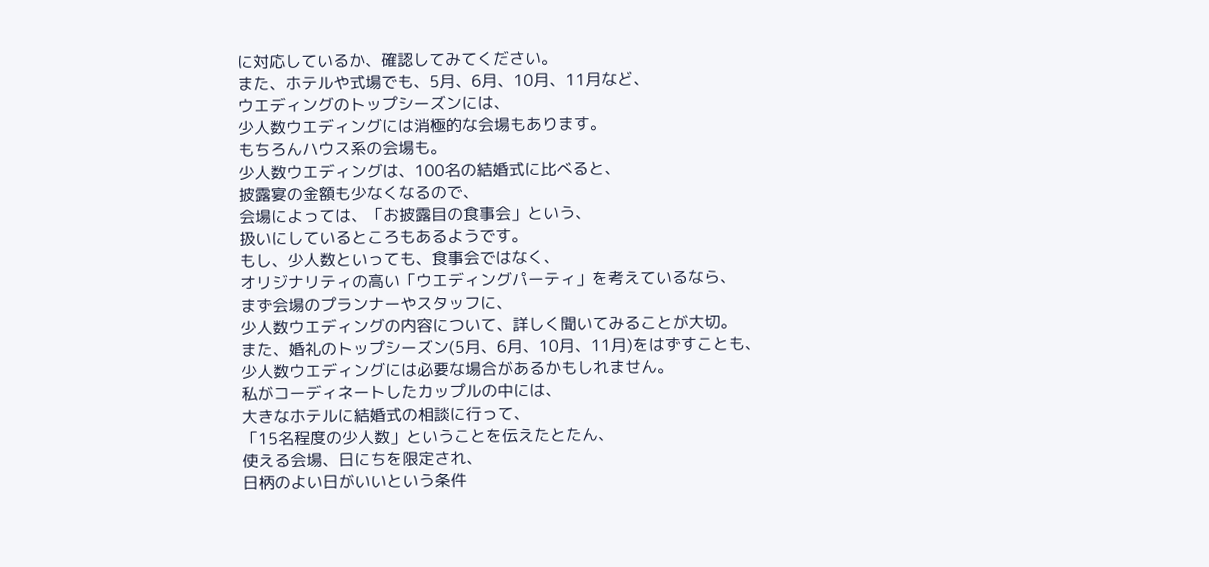に対応しているか、確認してみてください。
また、ホテルや式場でも、5月、6月、10月、11月など、
ウエディングのトップシーズンには、
少人数ウエディングには消極的な会場もあります。
もちろんハウス系の会場も。
少人数ウエディングは、100名の結婚式に比べると、
披露宴の金額も少なくなるので、
会場によっては、「お披露目の食事会」という、
扱いにしているところもあるようです。
もし、少人数といっても、食事会ではなく、
オリジナリティの高い「ウエディングパーティ」を考えているなら、
まず会場のプランナーやスタッフに、
少人数ウエディングの内容について、詳しく聞いてみることが大切。
また、婚礼のトップシーズン(5月、6月、10月、11月)をはずすことも、
少人数ウエディングには必要な場合があるかもしれません。
私がコーディネートしたカップルの中には、
大きなホテルに結婚式の相談に行って、
「15名程度の少人数」ということを伝えたとたん、
使える会場、日にちを限定され、
日柄のよい日がいいという条件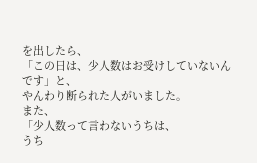を出したら、
「この日は、少人数はお受けしていないんです」と、
やんわり断られた人がいました。
また、
「少人数って言わないうちは、
うち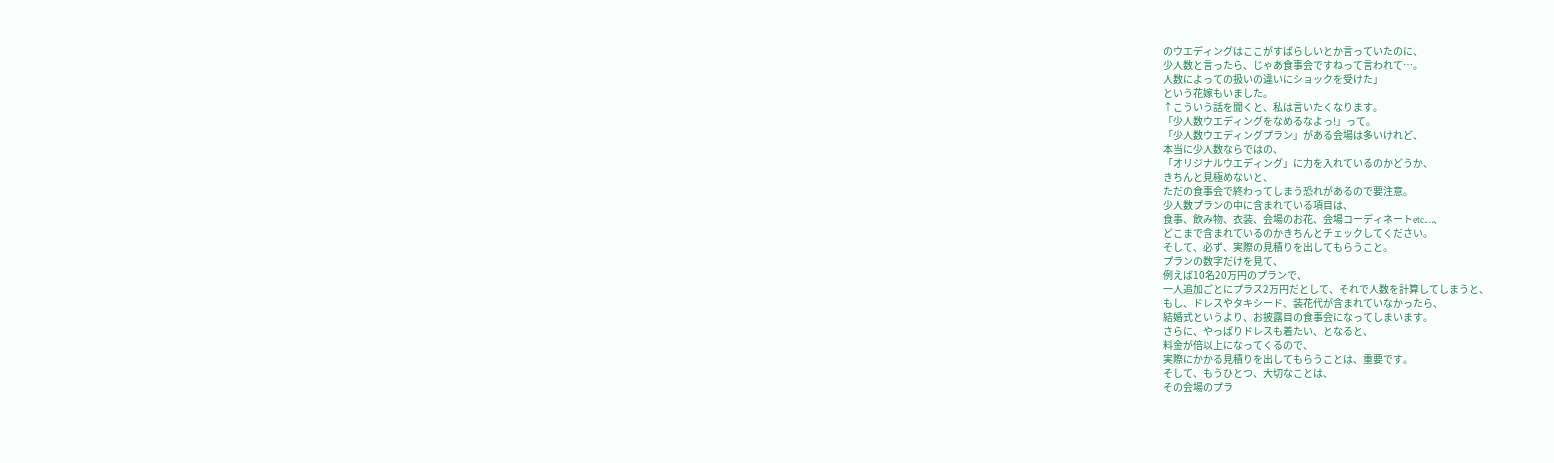のウエディングはここがすばらしいとか言っていたのに、
少人数と言ったら、じゃあ食事会ですねって言われて…。
人数によっての扱いの違いにショックを受けた」
という花嫁もいました。
↑こういう話を聞くと、私は言いたくなります。
「少人数ウエディングをなめるなよっ!」って。
「少人数ウエディングプラン」がある会場は多いけれど、
本当に少人数ならではの、
「オリジナルウエディング」に力を入れているのかどうか、
きちんと見極めないと、
ただの食事会で終わってしまう恐れがあるので要注意。
少人数プランの中に含まれている項目は、
食事、飲み物、衣装、会場のお花、会場コーディネートetc.…、
どこまで含まれているのかきちんとチェックしてください。
そして、必ず、実際の見積りを出してもらうこと。
プランの数字だけを見て、
例えば10名20万円のプランで、
一人追加ごとにプラス2万円だとして、それで人数を計算してしまうと、
もし、ドレスやタキシード、装花代が含まれていなかったら、
結婚式というより、お披露目の食事会になってしまいます。
さらに、やっぱりドレスも着たい、となると、
料金が倍以上になってくるので、
実際にかかる見積りを出してもらうことは、重要です。
そして、もうひとつ、大切なことは、
その会場のプラ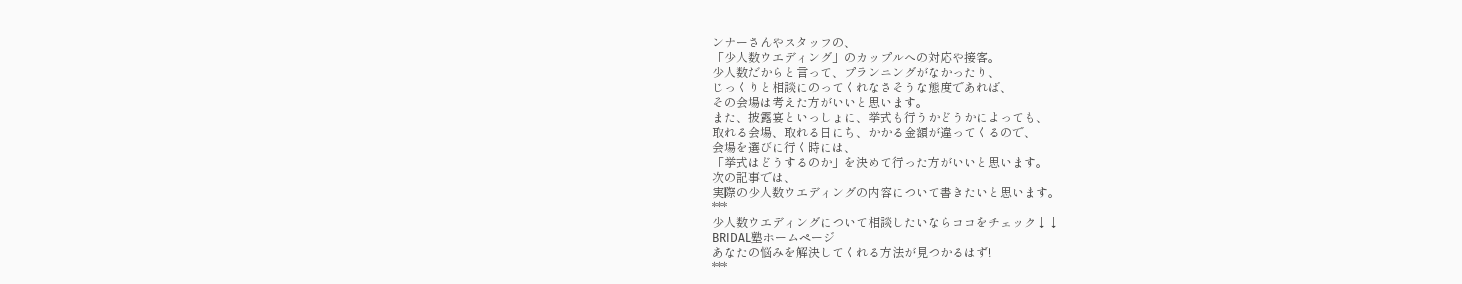ンナーさんやスタッフの、
「少人数ウエディング」のカップルへの対応や接客。
少人数だからと言って、プランニングがなかったり、
じっくりと相談にのってくれなさそうな態度であれば、
その会場は考えた方がいいと思います。
また、披露宴といっしょに、挙式も行うかどうかによっても、
取れる会場、取れる日にち、かかる金額が違ってくるので、
会場を選びに行く時には、
「挙式はどうするのか」を決めて行った方がいいと思います。
次の記事では、
実際の少人数ウエディングの内容について書きたいと思います。
***
少人数ウエディングについて相談したいならココをチェック↓↓
BRIDAL塾ホームページ
あなたの悩みを解決してくれる方法が見つかるはず!
***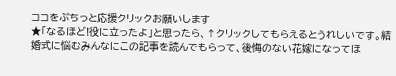ココをぷちっと応援クリックお願いします
★「なるほど!役に立ったよ」と思ったら、↑クリックしてもらえるとうれしいです。結婚式に悩むみんなにこの記事を読んでもらって、後悔のない花嫁になってほ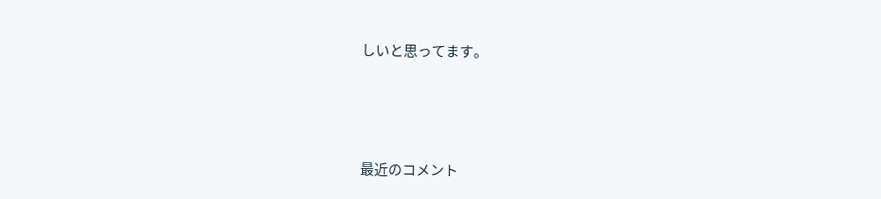しいと思ってます。






最近のコメント